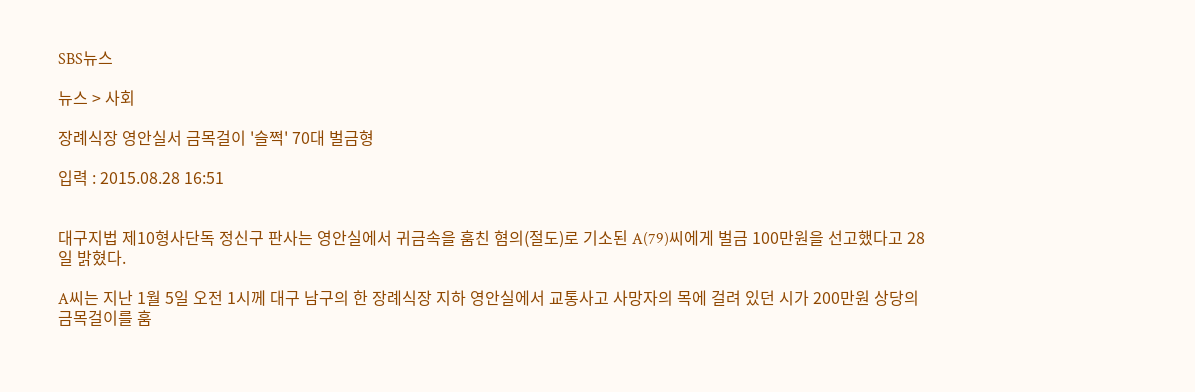SBS뉴스

뉴스 > 사회

장례식장 영안실서 금목걸이 '슬쩍' 70대 벌금형

입력 : 2015.08.28 16:51


대구지법 제10형사단독 정신구 판사는 영안실에서 귀금속을 훔친 혐의(절도)로 기소된 A(79)씨에게 벌금 100만원을 선고했다고 28일 밝혔다.

A씨는 지난 1월 5일 오전 1시께 대구 남구의 한 장례식장 지하 영안실에서 교통사고 사망자의 목에 걸려 있던 시가 200만원 상당의 금목걸이를 훔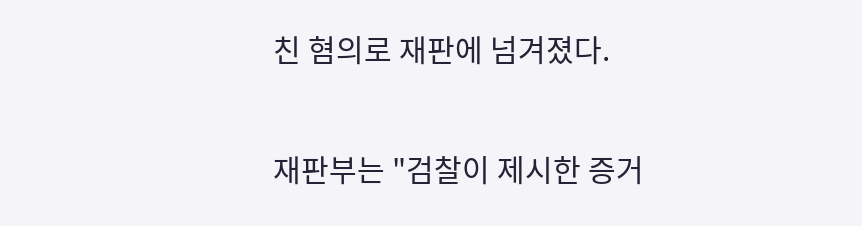친 혐의로 재판에 넘겨졌다.

재판부는 "검찰이 제시한 증거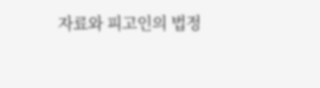자료와 피고인의 법정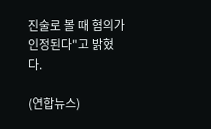진술로 볼 때 혐의가 인정된다"고 밝혔다.

(연합뉴스)